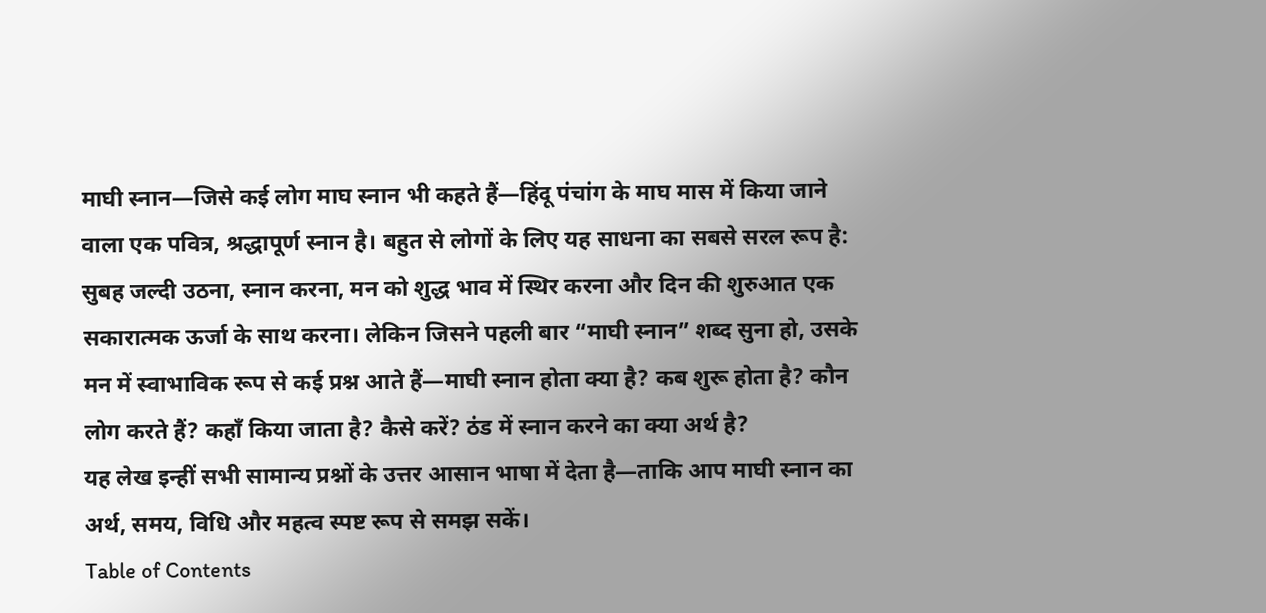माघी स्नान—जिसे कई लोग माघ स्नान भी कहते हैं—हिंदू पंचांग के माघ मास में किया जाने वाला एक पवित्र, श्रद्धापूर्ण स्नान है। बहुत से लोगों के लिए यह साधना का सबसे सरल रूप है: सुबह जल्दी उठना, स्नान करना, मन को शुद्ध भाव में स्थिर करना और दिन की शुरुआत एक सकारात्मक ऊर्जा के साथ करना। लेकिन जिसने पहली बार “माघी स्नान” शब्द सुना हो, उसके मन में स्वाभाविक रूप से कई प्रश्न आते हैं—माघी स्नान होता क्या है? कब शुरू होता है? कौन लोग करते हैं? कहाँ किया जाता है? कैसे करें? ठंड में स्नान करने का क्या अर्थ है?
यह लेख इन्हीं सभी सामान्य प्रश्नों के उत्तर आसान भाषा में देता है—ताकि आप माघी स्नान का अर्थ, समय, विधि और महत्व स्पष्ट रूप से समझ सकें।
Table of Contents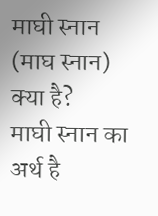माघी स्नान (माघ स्नान) क्या है?
माघी स्नान का अर्थ है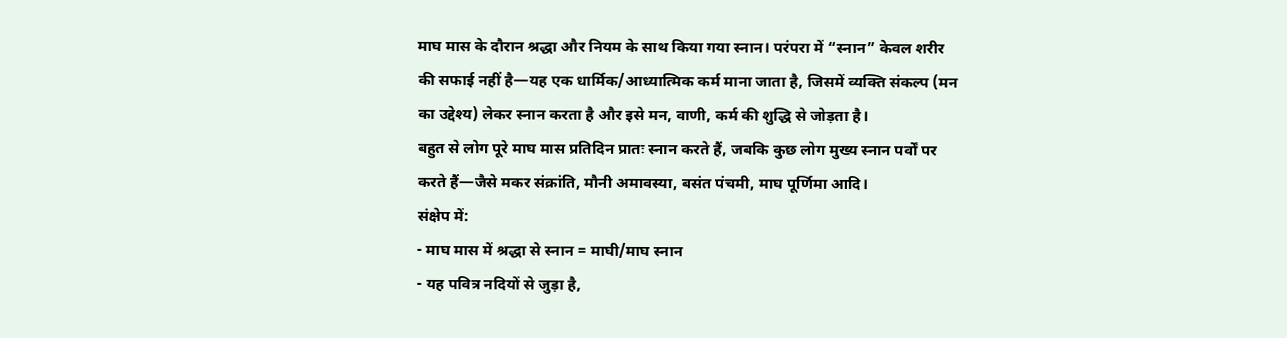माघ मास के दौरान श्रद्धा और नियम के साथ किया गया स्नान। परंपरा में “स्नान” केवल शरीर की सफाई नहीं है—यह एक धार्मिक/आध्यात्मिक कर्म माना जाता है, जिसमें व्यक्ति संकल्प (मन का उद्देश्य) लेकर स्नान करता है और इसे मन, वाणी, कर्म की शुद्धि से जोड़ता है।
बहुत से लोग पूरे माघ मास प्रतिदिन प्रातः स्नान करते हैं, जबकि कुछ लोग मुख्य स्नान पर्वों पर करते हैं—जैसे मकर संक्रांति, मौनी अमावस्या, बसंत पंचमी, माघ पूर्णिमा आदि।
संक्षेप में:
- माघ मास में श्रद्धा से स्नान = माघी/माघ स्नान
- यह पवित्र नदियों से जुड़ा है,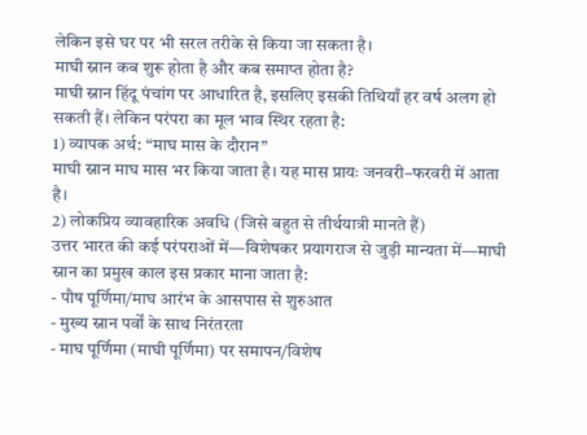लेकिन इसे घर पर भी सरल तरीके से किया जा सकता है।
माघी स्नान कब शुरू होता है और कब समाप्त होता है?
माघी स्नान हिंदू पंचांग पर आधारित है, इसलिए इसकी तिथियाँ हर वर्ष अलग हो सकती हैं। लेकिन परंपरा का मूल भाव स्थिर रहता है:
1) व्यापक अर्थ: “माघ मास के दौरान”
माघी स्नान माघ मास भर किया जाता है। यह मास प्रायः जनवरी–फरवरी में आता है।
2) लोकप्रिय व्यावहारिक अवधि (जिसे बहुत से तीर्थयात्री मानते हैं)
उत्तर भारत की कई परंपराओं में—विशेषकर प्रयागराज से जुड़ी मान्यता में—माघी स्नान का प्रमुख काल इस प्रकार माना जाता है:
- पौष पूर्णिमा/माघ आरंभ के आसपास से शुरुआत
- मुख्य स्नान पर्वों के साथ निरंतरता
- माघ पूर्णिमा (माघी पूर्णिमा) पर समापन/विशेष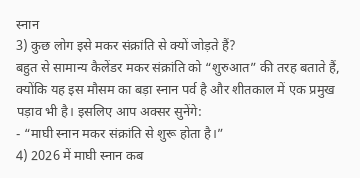स्नान
3) कुछ लोग इसे मकर संक्रांति से क्यों जोड़ते हैं?
बहुत से सामान्य कैलेंडर मकर संक्रांति को “शुरुआत” की तरह बताते हैं, क्योंकि यह इस मौसम का बड़ा स्नान पर्व है और शीतकाल में एक प्रमुख पड़ाव भी है। इसलिए आप अक्सर सुनेंगे:
- “माघी स्नान मकर संक्रांति से शुरू होता है।”
4) 2026 में माघी स्नान कब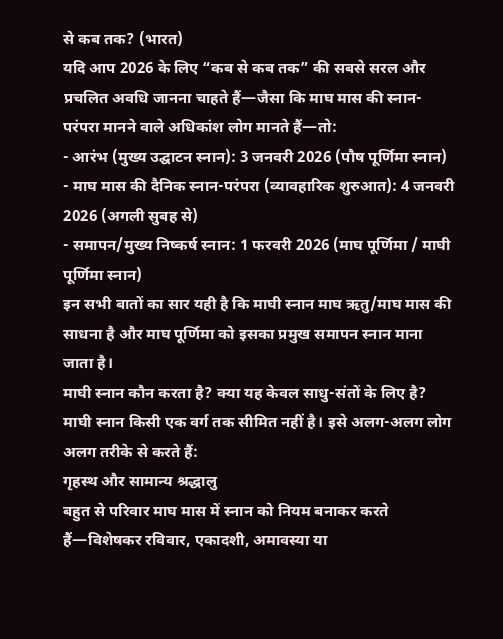से कब तक? (भारत)
यदि आप 2026 के लिए “कब से कब तक” की सबसे सरल और प्रचलित अवधि जानना चाहते हैं—जैसा कि माघ मास की स्नान-परंपरा मानने वाले अधिकांश लोग मानते हैं—तो:
- आरंभ (मुख्य उद्घाटन स्नान): 3 जनवरी 2026 (पौष पूर्णिमा स्नान)
- माघ मास की दैनिक स्नान-परंपरा (व्यावहारिक शुरुआत): 4 जनवरी 2026 (अगली सुबह से)
- समापन/मुख्य निष्कर्ष स्नान: 1 फरवरी 2026 (माघ पूर्णिमा / माघी पूर्णिमा स्नान)
इन सभी बातों का सार यही है कि माघी स्नान माघ ऋतु/माघ मास की साधना है और माघ पूर्णिमा को इसका प्रमुख समापन स्नान माना जाता है।
माघी स्नान कौन करता है? क्या यह केवल साधु-संतों के लिए है?
माघी स्नान किसी एक वर्ग तक सीमित नहीं है। इसे अलग-अलग लोग अलग तरीके से करते हैं:
गृहस्थ और सामान्य श्रद्धालु
बहुत से परिवार माघ मास में स्नान को नियम बनाकर करते हैं—विशेषकर रविवार, एकादशी, अमावस्या या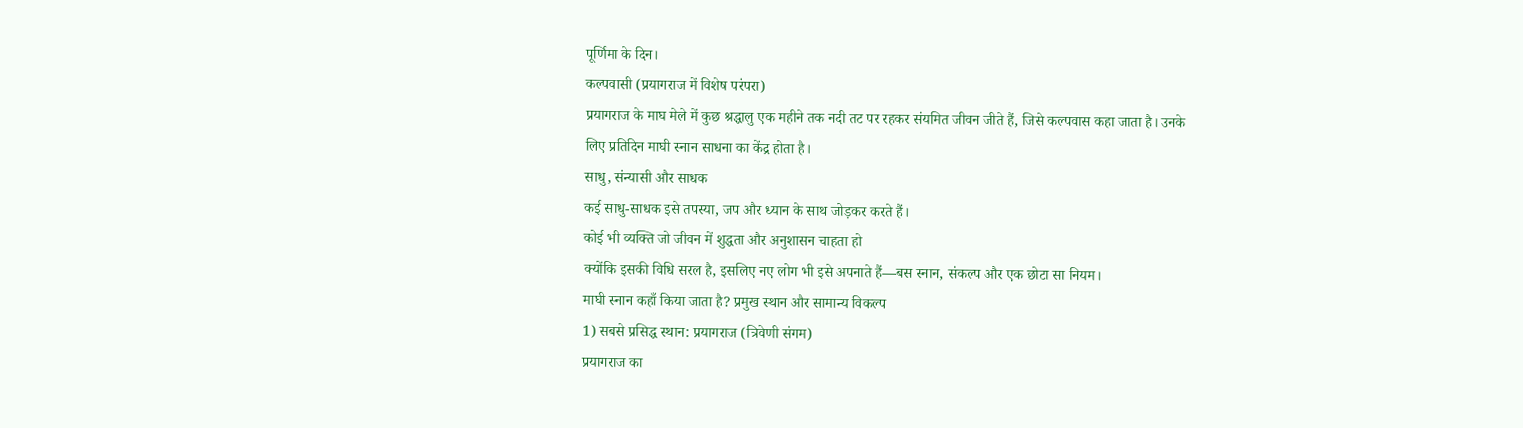पूर्णिमा के दिन।
कल्पवासी (प्रयागराज में विशेष परंपरा)
प्रयागराज के माघ मेले में कुछ श्रद्धालु एक महीने तक नदी तट पर रहकर संयमित जीवन जीते हैं, जिसे कल्पवास कहा जाता है। उनके लिए प्रतिदिन माघी स्नान साधना का केंद्र होता है।
साधु, संन्यासी और साधक
कई साधु-साधक इसे तपस्या, जप और ध्यान के साथ जोड़कर करते हैं।
कोई भी व्यक्ति जो जीवन में शुद्धता और अनुशासन चाहता हो
क्योंकि इसकी विधि सरल है, इसलिए नए लोग भी इसे अपनाते हैं—बस स्नान, संकल्प और एक छोटा सा नियम।
माघी स्नान कहाँ किया जाता है? प्रमुख स्थान और सामान्य विकल्प
1) सबसे प्रसिद्ध स्थान: प्रयागराज (त्रिवेणी संगम)
प्रयागराज का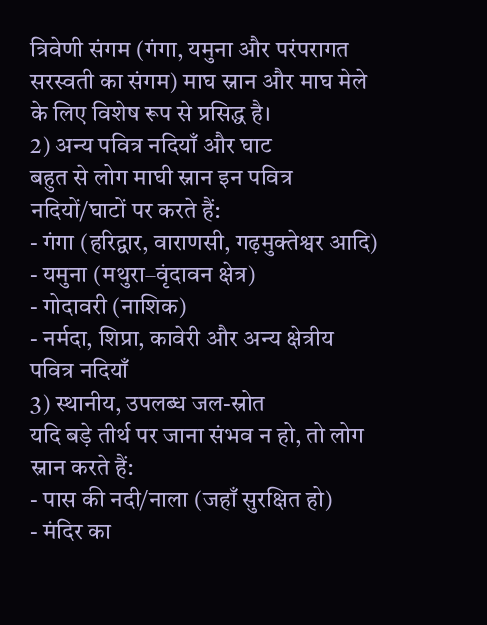त्रिवेणी संगम (गंगा, यमुना और परंपरागत सरस्वती का संगम) माघ स्नान और माघ मेले के लिए विशेष रूप से प्रसिद्ध है।
2) अन्य पवित्र नदियाँ और घाट
बहुत से लोग माघी स्नान इन पवित्र नदियों/घाटों पर करते हैं:
- गंगा (हरिद्वार, वाराणसी, गढ़मुक्तेश्वर आदि)
- यमुना (मथुरा–वृंदावन क्षेत्र)
- गोदावरी (नाशिक)
- नर्मदा, शिप्रा, कावेरी और अन्य क्षेत्रीय पवित्र नदियाँ
3) स्थानीय, उपलब्ध जल-स्रोत
यदि बड़े तीर्थ पर जाना संभव न हो, तो लोग स्नान करते हैं:
- पास की नदी/नाला (जहाँ सुरक्षित हो)
- मंदिर का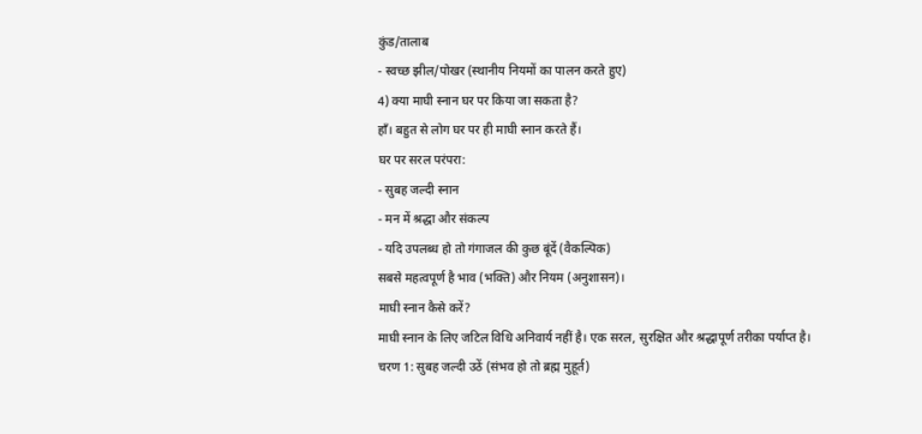कुंड/तालाब
- स्वच्छ झील/पोखर (स्थानीय नियमों का पालन करते हुए)
4) क्या माघी स्नान घर पर किया जा सकता है?
हाँ। बहुत से लोग घर पर ही माघी स्नान करते हैं।
घर पर सरल परंपरा:
- सुबह जल्दी स्नान
- मन में श्रद्धा और संकल्प
- यदि उपलब्ध हो तो गंगाजल की कुछ बूंदें (वैकल्पिक)
सबसे महत्वपूर्ण है भाव (भक्ति) और नियम (अनुशासन)।
माघी स्नान कैसे करें?
माघी स्नान के लिए जटिल विधि अनिवार्य नहीं है। एक सरल, सुरक्षित और श्रद्धापूर्ण तरीका पर्याप्त है।
चरण 1: सुबह जल्दी उठें (संभव हो तो ब्रह्म मुहूर्त)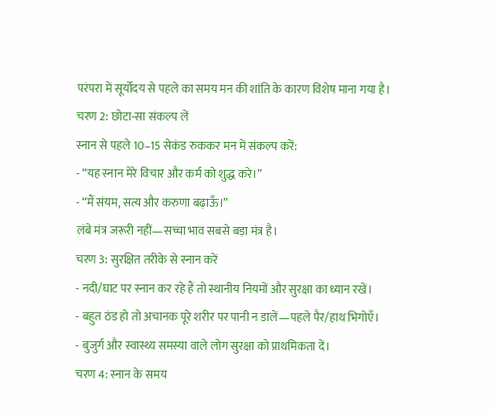परंपरा में सूर्योदय से पहले का समय मन की शांति के कारण विशेष माना गया है।
चरण 2: छोटा-सा संकल्प लें
स्नान से पहले 10–15 सेकंड रुककर मन में संकल्प करें:
- “यह स्नान मेरे विचार और कर्म को शुद्ध करे।”
- “मैं संयम, सत्य और करुणा बढ़ाऊँ।”
लंबे मंत्र जरूरी नहीं—सच्चा भाव सबसे बड़ा मंत्र है।
चरण 3: सुरक्षित तरीके से स्नान करें
- नदी/घाट पर स्नान कर रहे हैं तो स्थानीय नियमों और सुरक्षा का ध्यान रखें।
- बहुत ठंड हो तो अचानक पूरे शरीर पर पानी न डालें—पहले पैर/हाथ भिगोएँ।
- बुजुर्ग और स्वास्थ्य समस्या वाले लोग सुरक्षा को प्राथमिकता दें।
चरण 4: स्नान के समय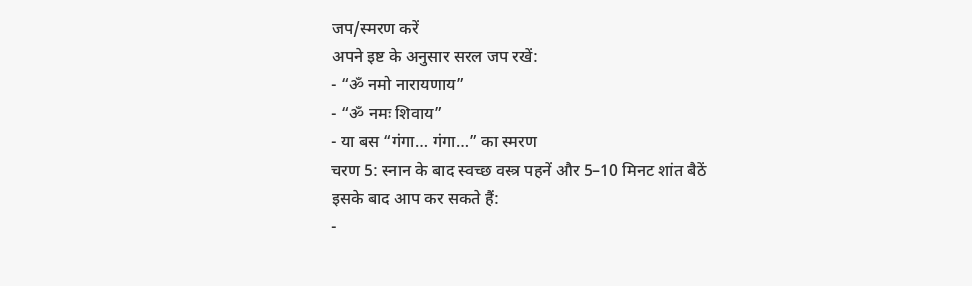जप/स्मरण करें
अपने इष्ट के अनुसार सरल जप रखें:
- “ॐ नमो नारायणाय”
- “ॐ नमः शिवाय”
- या बस “गंगा… गंगा…” का स्मरण
चरण 5: स्नान के बाद स्वच्छ वस्त्र पहनें और 5–10 मिनट शांत बैठें
इसके बाद आप कर सकते हैं:
-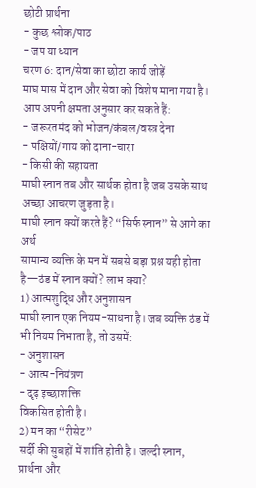छोटी प्रार्थना
- कुछ श्लोक/पाठ
- जप या ध्यान
चरण 6: दान/सेवा का छोटा कार्य जोड़ें
माघ मास में दान और सेवा को विशेष माना गया है। आप अपनी क्षमता अनुसार कर सकते हैं:
- जरूरतमंद को भोजन/कंबल/वस्त्र देना
- पक्षियों/गाय को दाना-चारा
- किसी की सहायता
माघी स्नान तब और सार्थक होता है जब उसके साथ अच्छा आचरण जुड़ता है।
माघी स्नान क्यों करते हैं? “सिर्फ स्नान” से आगे का अर्थ
सामान्य व्यक्ति के मन में सबसे बड़ा प्रश्न यही होता है—ठंड में स्नान क्यों? लाभ क्या?
1) आत्मशुद्धि और अनुशासन
माघी स्नान एक नियम-साधना है। जब व्यक्ति ठंड में भी नियम निभाता है, तो उसमें:
- अनुशासन
- आत्म-नियंत्रण
- दृढ़ इच्छाशक्ति
विकसित होती है।
2) मन का “रीसेट”
सर्दी की सुबहों में शांति होती है। जल्दी स्नान, प्रार्थना और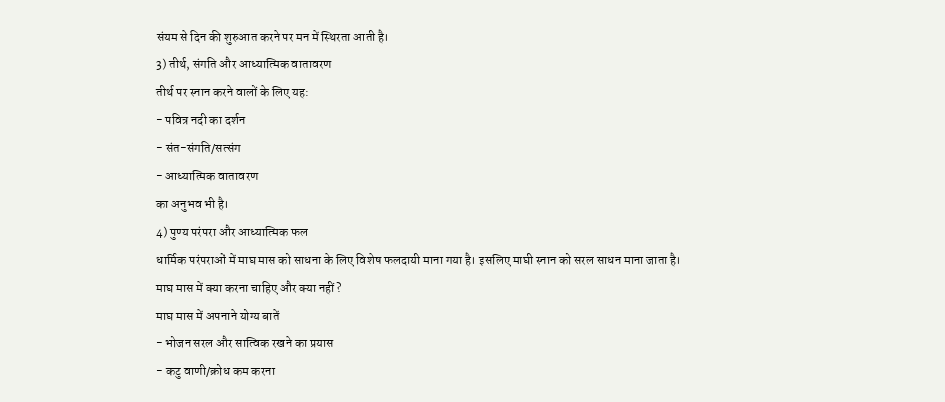संयम से दिन की शुरुआत करने पर मन में स्थिरता आती है।
3) तीर्थ, संगति और आध्यात्मिक वातावरण
तीर्थ पर स्नान करने वालों के लिए यह:
- पवित्र नदी का दर्शन
- संत-संगति/सत्संग
- आध्यात्मिक वातावरण
का अनुभव भी है।
4) पुण्य परंपरा और आध्यात्मिक फल
धार्मिक परंपराओं में माघ मास को साधना के लिए विशेष फलदायी माना गया है। इसलिए माघी स्नान को सरल साधन माना जाता है।
माघ मास में क्या करना चाहिए और क्या नहीं?
माघ मास में अपनाने योग्य बातें
- भोजन सरल और सात्विक रखने का प्रयास
- कटु वाणी/क्रोध कम करना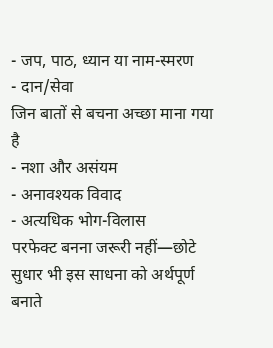- जप, पाठ, ध्यान या नाम-स्मरण
- दान/सेवा
जिन बातों से बचना अच्छा माना गया है
- नशा और असंयम
- अनावश्यक विवाद
- अत्यधिक भोग-विलास
परफेक्ट बनना जरूरी नहीं—छोटे सुधार भी इस साधना को अर्थपूर्ण बनाते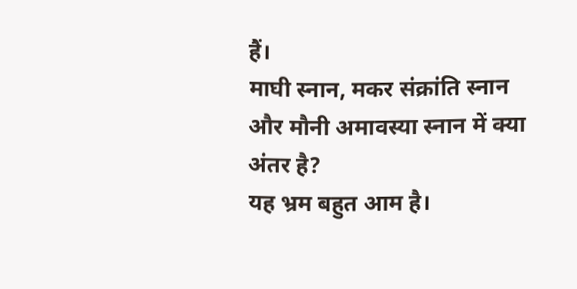हैं।
माघी स्नान, मकर संक्रांति स्नान और मौनी अमावस्या स्नान में क्या अंतर है?
यह भ्रम बहुत आम है।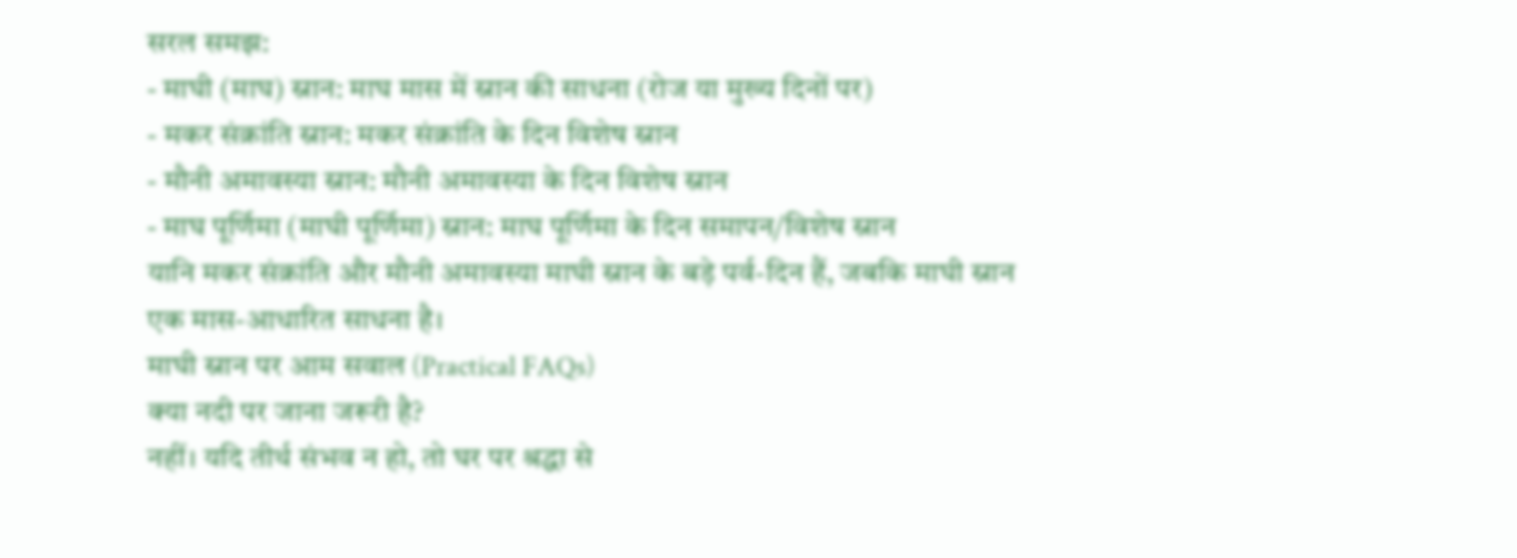सरल समझ:
- माघी (माघ) स्नान: माघ मास में स्नान की साधना (रोज या मुख्य दिनों पर)
- मकर संक्रांति स्नान: मकर संक्रांति के दिन विशेष स्नान
- मौनी अमावस्या स्नान: मौनी अमावस्या के दिन विशेष स्नान
- माघ पूर्णिमा (माघी पूर्णिमा) स्नान: माघ पूर्णिमा के दिन समापन/विशेष स्नान
यानि मकर संक्रांति और मौनी अमावस्या माघी स्नान के बड़े पर्व-दिन हैं, जबकि माघी स्नान एक मास-आधारित साधना है।
माघी स्नान पर आम सवाल (Practical FAQs)
क्या नदी पर जाना जरूरी है?
नहीं। यदि तीर्थ संभव न हो, तो घर पर श्रद्धा से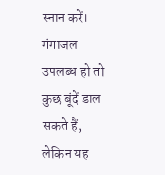स्नान करें। गंगाजल उपलब्ध हो तो कुछ बूंदें डाल सकते हैं, लेकिन यह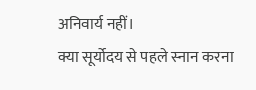अनिवार्य नहीं।
क्या सूर्योदय से पहले स्नान करना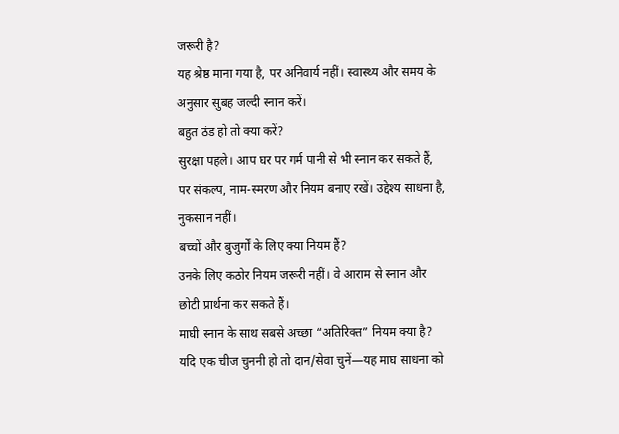जरूरी है?
यह श्रेष्ठ माना गया है, पर अनिवार्य नहीं। स्वास्थ्य और समय के अनुसार सुबह जल्दी स्नान करें।
बहुत ठंड हो तो क्या करें?
सुरक्षा पहले। आप घर पर गर्म पानी से भी स्नान कर सकते हैं, पर संकल्प, नाम-स्मरण और नियम बनाए रखें। उद्देश्य साधना है, नुकसान नहीं।
बच्चों और बुजुर्गों के लिए क्या नियम हैं?
उनके लिए कठोर नियम जरूरी नहीं। वे आराम से स्नान और छोटी प्रार्थना कर सकते हैं।
माघी स्नान के साथ सबसे अच्छा “अतिरिक्त” नियम क्या है?
यदि एक चीज चुननी हो तो दान/सेवा चुनें—यह माघ साधना को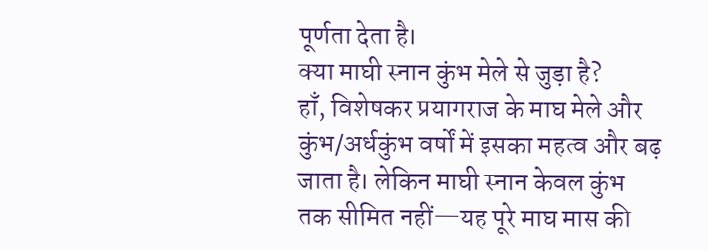पूर्णता देता है।
क्या माघी स्नान कुंभ मेले से जुड़ा है?
हाँ, विशेषकर प्रयागराज के माघ मेले और कुंभ/अर्धकुंभ वर्षों में इसका महत्व और बढ़ जाता है। लेकिन माघी स्नान केवल कुंभ तक सीमित नहीं—यह पूरे माघ मास की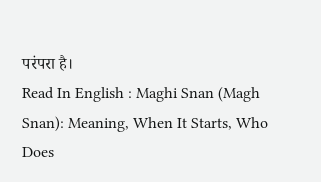परंपरा है।
Read In English : Maghi Snan (Magh Snan): Meaning, When It Starts, Who Does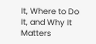It, Where to Do It, and Why It Matters